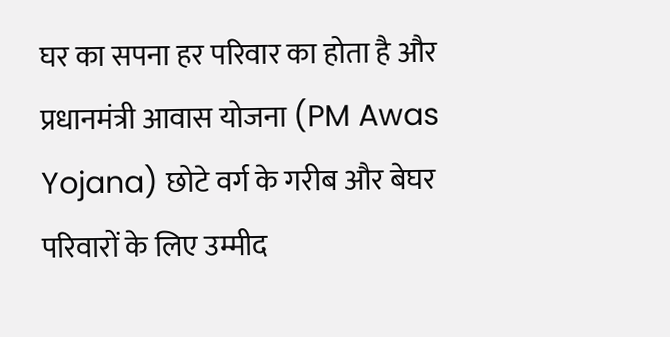घर का सपना हर परिवार का होता है और प्रधानमंत्री आवास योजना (PM Awas Yojana) छोटे वर्ग के गरीब और बेघर परिवारों के लिए उम्मीद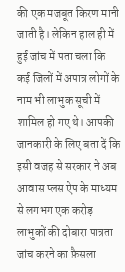की एक मजबूत किरण मानी जाती है। लेकिन हाल ही में हुई जांच में पता चला कि कई जिलों में अपात्र लोगों के नाम भी लाभुक सूची में शामिल हो गए थे। आपकी जानकारी के लिए बता दें कि इसी वजह से सरकार ने अब आवास प्लस ऐप के माध्यम से लगभग एक करोड़ लाभुकों की दोबारा पात्रता जांच करने का फ़ैसला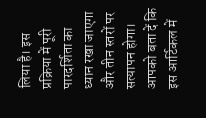लिया है। इस प्रक्रिया में पूरी पारदर्शिता का ध्यान रखा जाएगा और तीन स्तरों पर सत्यापन होगा।
आपको बता दें कि इस आर्टिकल में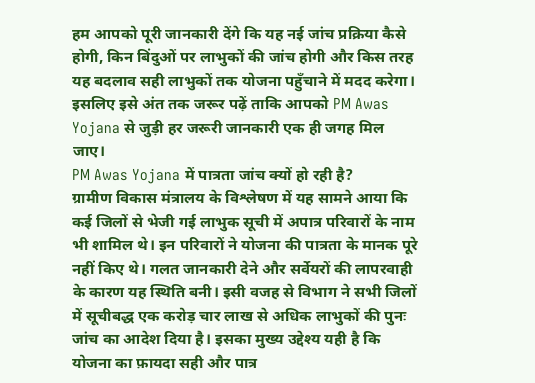हम आपको पूरी जानकारी देंगे कि यह नई जांच प्रक्रिया कैसे होगी, किन बिंदुओं पर लाभुकों की जांच होगी और किस तरह यह बदलाव सही लाभुकों तक योजना पहुँचाने में मदद करेगा। इसलिए इसे अंत तक जरूर पढ़ें ताकि आपको PM Awas Yojana से जुड़ी हर जरूरी जानकारी एक ही जगह मिल जाए।
PM Awas Yojana में पात्रता जांच क्यों हो रही है?
ग्रामीण विकास मंत्रालय के विश्लेषण में यह सामने आया कि कई जिलों से भेजी गई लाभुक सूची में अपात्र परिवारों के नाम भी शामिल थे। इन परिवारों ने योजना की पात्रता के मानक पूरे नहीं किए थे। गलत जानकारी देने और सर्वेयरों की लापरवाही के कारण यह स्थिति बनी। इसी वजह से विभाग ने सभी जिलों में सूचीबद्ध एक करोड़ चार लाख से अधिक लाभुकों की पुनः जांच का आदेश दिया है। इसका मुख्य उद्देश्य यही है कि योजना का फ़ायदा सही और पात्र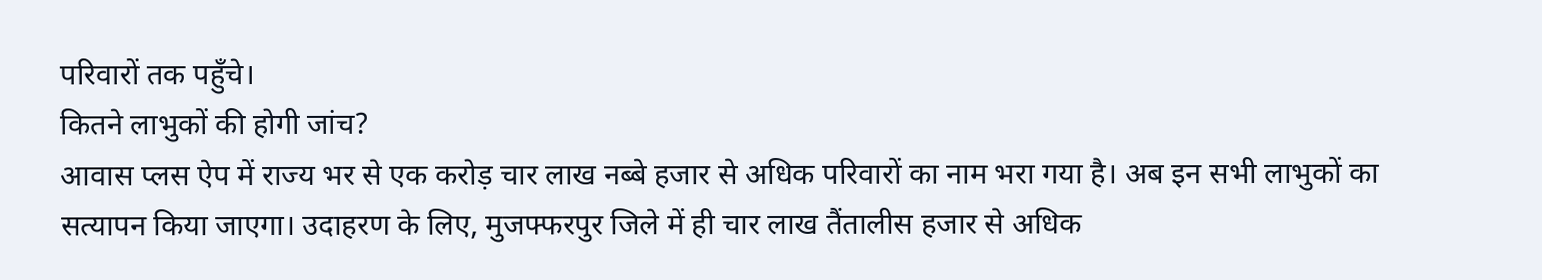परिवारों तक पहुँचे।
कितने लाभुकों की होगी जांच?
आवास प्लस ऐप में राज्य भर से एक करोड़ चार लाख नब्बे हजार से अधिक परिवारों का नाम भरा गया है। अब इन सभी लाभुकों का सत्यापन किया जाएगा। उदाहरण के लिए, मुजफ्फरपुर जिले में ही चार लाख तैंतालीस हजार से अधिक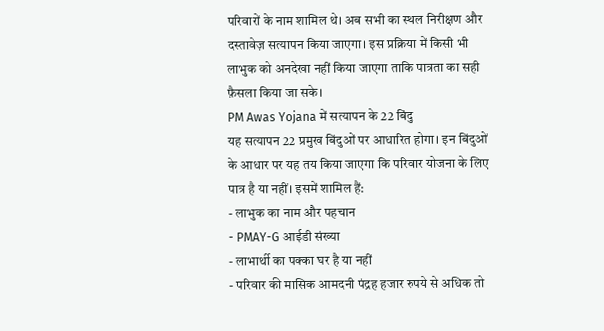परिवारों के नाम शामिल थे। अब सभी का स्थल निरीक्षण और दस्तावेज़ सत्यापन किया जाएगा। इस प्रक्रिया में किसी भी लाभुक को अनदेखा नहीं किया जाएगा ताकि पात्रता का सही फ़ैसला किया जा सके।
PM Awas Yojana में सत्यापन के 22 बिंदु
यह सत्यापन 22 प्रमुख बिंदुओं पर आधारित होगा। इन बिंदुओं के आधार पर यह तय किया जाएगा कि परिवार योजना के लिए पात्र है या नहीं। इसमें शामिल हैं:
- लाभुक का नाम और पहचान
- PMAY-G आईडी संख्या
- लाभार्थी का पक्का घर है या नहीं
- परिवार की मासिक आमदनी पंद्रह हजार रुपये से अधिक तो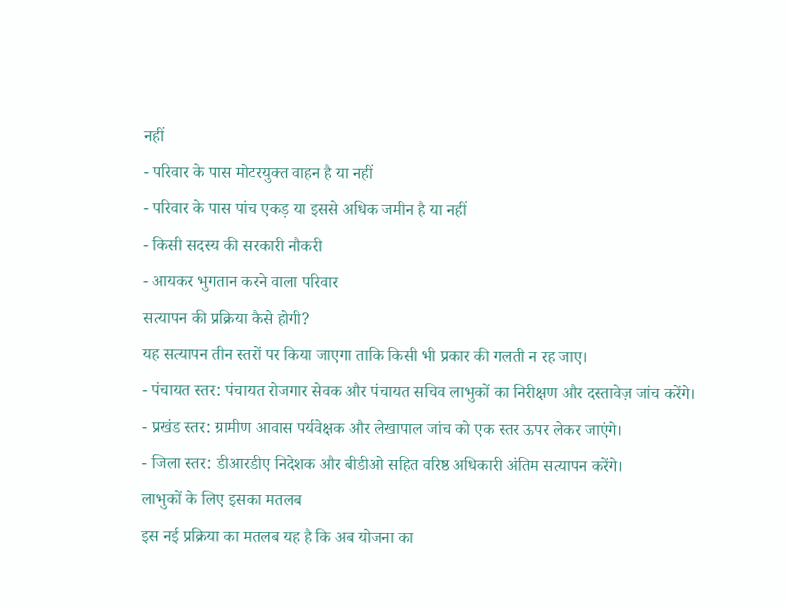नहीं
- परिवार के पास मोटरयुक्त वाहन है या नहीं
- परिवार के पास पांच एकड़ या इससे अधिक जमीन है या नहीं
- किसी सदस्य की सरकारी नौकरी
- आयकर भुगतान करने वाला परिवार
सत्यापन की प्रक्रिया कैसे होगी?
यह सत्यापन तीन स्तरों पर किया जाएगा ताकि किसी भी प्रकार की गलती न रह जाए।
- पंचायत स्तर: पंचायत रोजगार सेवक और पंचायत सचिव लाभुकों का निरीक्षण और दस्तावेज़ जांच करेंगे।
- प्रखंड स्तर: ग्रामीण आवास पर्यवेक्षक और लेखापाल जांच को एक स्तर ऊपर लेकर जाएंगे।
- जिला स्तर: डीआरडीए निदेशक और बीडीओ सहित वरिष्ठ अधिकारी अंतिम सत्यापन करेंगे।
लाभुकों के लिए इसका मतलब
इस नई प्रक्रिया का मतलब यह है कि अब योजना का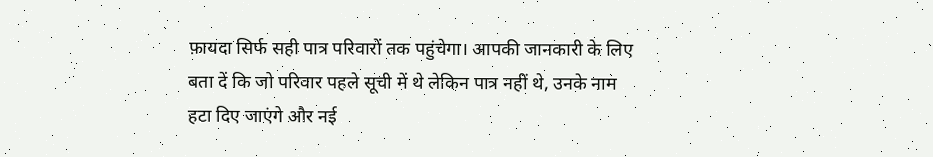फ़ायदा सिर्फ सही पात्र परिवारों तक पहुंचेगा। आपकी जानकारी के लिए बता दें कि जो परिवार पहले सूची में थे लेकिन पात्र नहीं थे, उनके नाम हटा दिए जाएंगे और नई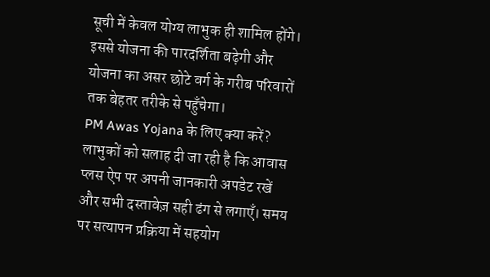सूची में केवल योग्य लाभुक ही शामिल होंगे। इससे योजना की पारदर्शिता बढ़ेगी और योजना का असर छोटे वर्ग के गरीब परिवारों तक बेहतर तरीके से पहुँचेगा।
PM Awas Yojana के लिए क्या करें?
लाभुकों को सलाह दी जा रही है कि आवास प्लस ऐप पर अपनी जानकारी अपडेट रखें और सभी दस्तावेज़ सही ढंग से लगाएँ। समय पर सत्यापन प्रक्रिया में सहयोग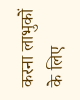करना लाभुकों के लिए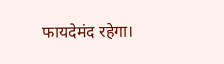फायदेमंद रहेगा।